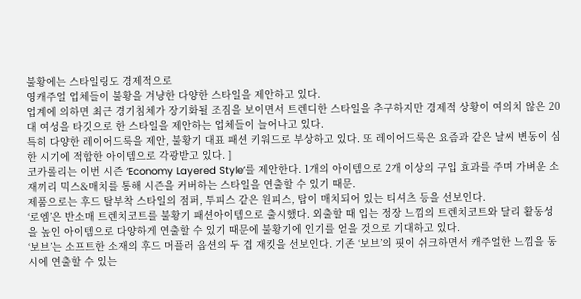불황에는 스타일링도 경제적으로
영캐주얼 업체들이 불황을 겨냥한 다양한 스타일을 제안하고 있다.
업계에 의하면 최근 경기침체가 장기화될 조짐을 보이면서 트렌디한 스타일을 추구하지만 경제적 상황이 여의치 않은 20대 여성을 타깃으로 한 스타일을 제안하는 업체들이 늘어나고 있다.
특히 다양한 레이어드룩을 제안, 불황기 대표 패션 키워드로 부상하고 있다. 또 레이어드룩은 요즘과 같은 날씨 변동이 심한 시기에 적합한 아이템으로 각광받고 있다. ]
코카롤리는 이번 시즌 ‘Economy Layered Style’를 제안한다. 1개의 아이템으로 2개 이상의 구입 효과를 주며 가벼운 소재끼리 믹스&매치를 통해 시즌을 커버하는 스타일을 연출할 수 있기 때문.
제품으로는 후드 탈부착 스타일의 점퍼, 투피스 같은 원피스, 탑이 매치되어 있는 티셔츠 등을 선보인다.
‘로엠’은 반소매 트렌치코트를 불황기 패션아이템으로 출시했다. 외출할 때 입는 정장 느낌의 트렌치코트와 달리 활동성을 높인 아이템으로 다양하게 연출할 수 있기 때문에 불황기에 인기를 얻을 것으로 기대하고 있다.
‘보브’는 소프트한 소재의 후드 머플러 옵션의 두 겹 재킷을 선보인다. 기존 ‘보브’의 핏이 쉬크하면서 캐주얼한 느낌을 동시에 연출할 수 있는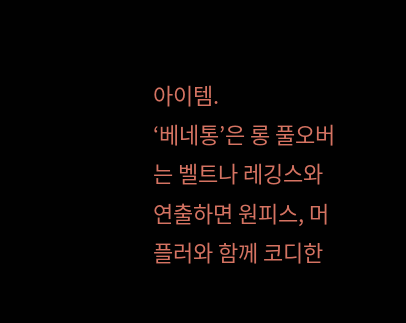아이템.
‘베네통’은 롱 풀오버는 벨트나 레깅스와 연출하면 원피스, 머플러와 함께 코디한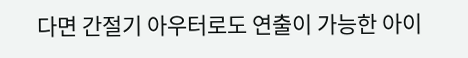다면 간절기 아우터로도 연출이 가능한 아이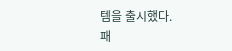템을 출시했다.
패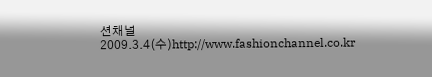션채널 2009.3.4(수)http://www.fashionchannel.co.kr